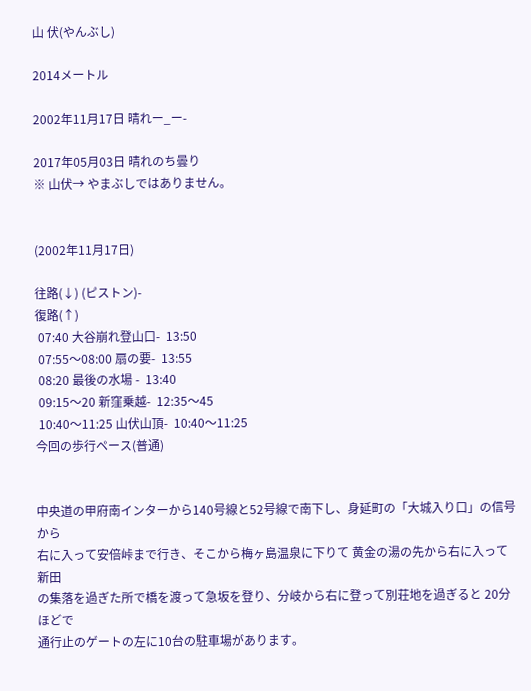山 伏(やんぶし)

2014メートル

2002年11月17日 晴れー_ー-

2017年05月03日 晴れのち曇り
※ 山伏→ やまぶしではありません。


(2002年11月17日)

往路(↓) (ピストン)-
復路(↑)
 07:40 大谷崩れ登山口-  13:50
 07:55〜08:00 扇の要-  13:55
 08:20 最後の水場 -  13:40
 09:15〜20 新窪乗越-  12:35〜45
 10:40〜11:25 山伏山頂-  10:40〜11:25
今回の歩行ペース(普通)


中央道の甲府南インターから140号線と52号線で南下し、身延町の「大城入り口」の信号から
右に入って安倍峠まで行き、そこから梅ヶ島温泉に下りて 黄金の湯の先から右に入って新田
の集落を過ぎた所で橋を渡って急坂を登り、分岐から右に登って別荘地を過ぎると 20分ほどで
通行止のゲートの左に10台の駐車場があります。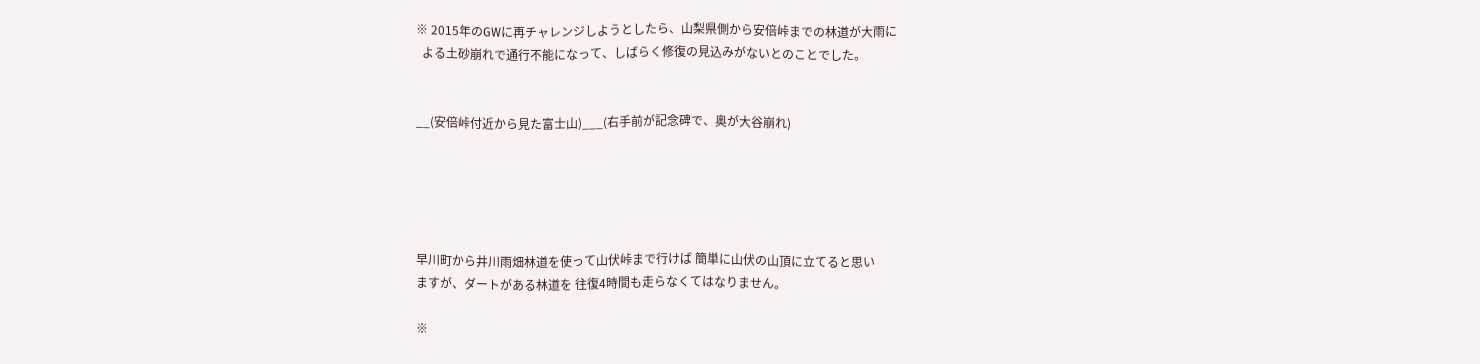※ 2015年のGWに再チャレンジしようとしたら、山梨県側から安倍峠までの林道が大雨に
  よる土砂崩れで通行不能になって、しばらく修復の見込みがないとのことでした。


__(安倍峠付近から見た富士山)___(右手前が記念碑で、奥が大谷崩れ)





早川町から井川雨畑林道を使って山伏峠まで行けば 簡単に山伏の山頂に立てると思い
ますが、ダートがある林道を 往復4時間も走らなくてはなりません。

※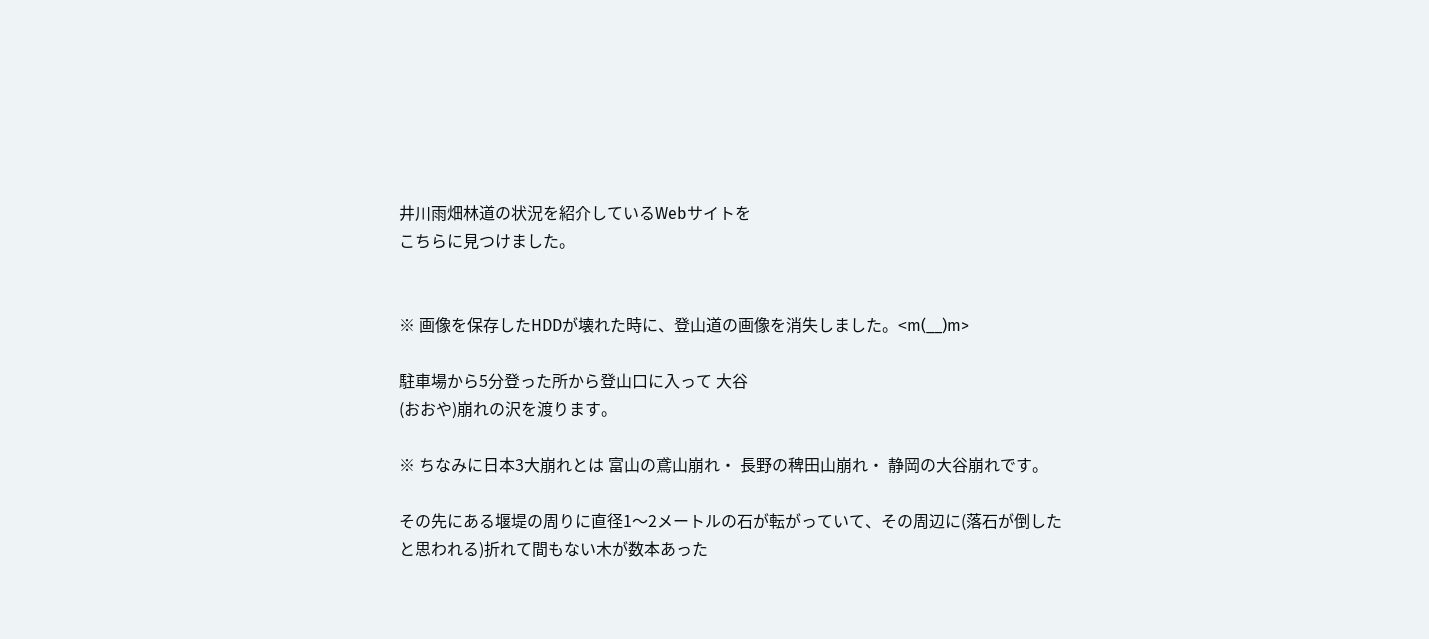井川雨畑林道の状況を紹介しているWebサイトを
こちらに見つけました。


※ 画像を保存したHDDが壊れた時に、登山道の画像を消失しました。<m(__)m>

駐車場から5分登った所から登山口に入って 大谷
(おおや)崩れの沢を渡ります。

※ ちなみに日本3大崩れとは 富山の鳶山崩れ・ 長野の稗田山崩れ・ 静岡の大谷崩れです。

その先にある堰堤の周りに直径1〜2メートルの石が転がっていて、その周辺に(落石が倒した
と思われる)折れて間もない木が数本あった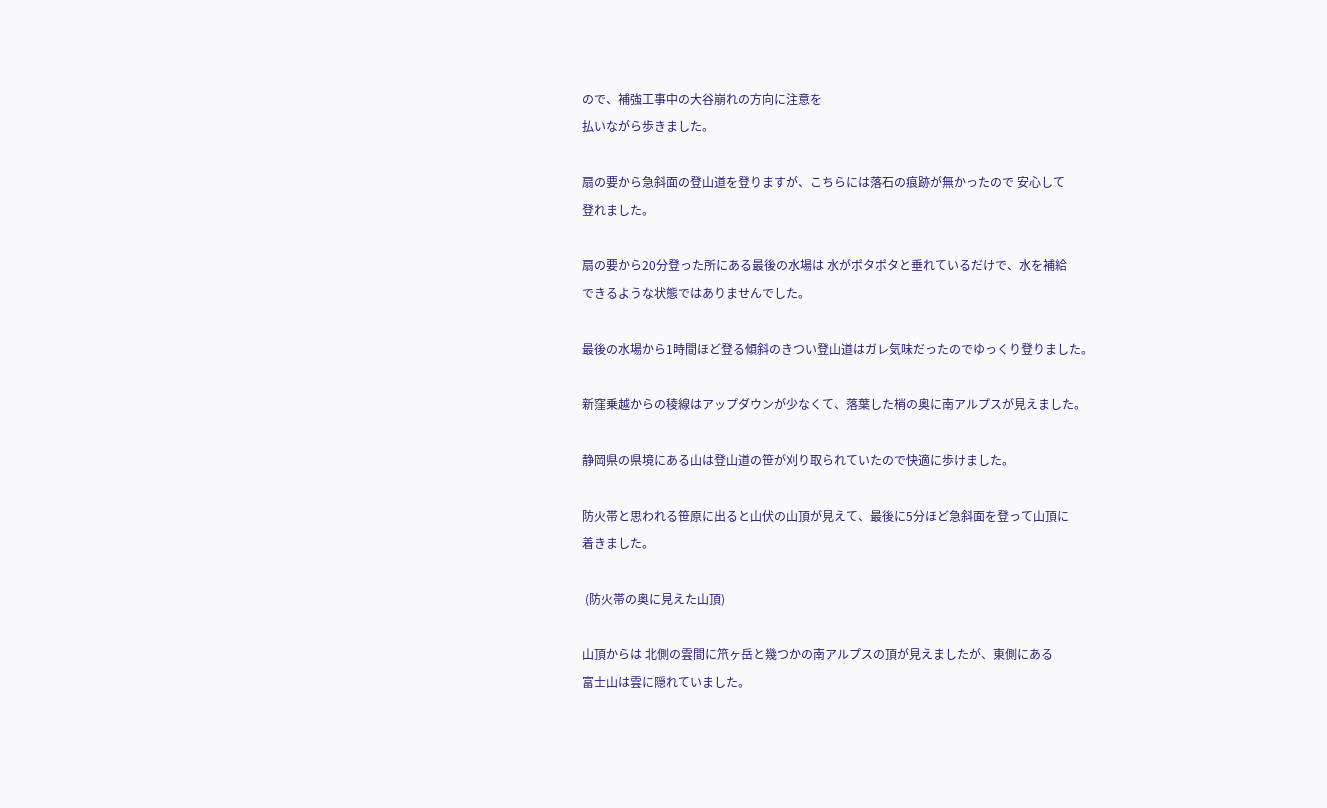ので、補強工事中の大谷崩れの方向に注意を
払いながら歩きました。

扇の要から急斜面の登山道を登りますが、こちらには落石の痕跡が無かったので 安心して
登れました。

扇の要から20分登った所にある最後の水場は 水がポタポタと垂れているだけで、水を補給
できるような状態ではありませんでした。

最後の水場から1時間ほど登る傾斜のきつい登山道はガレ気味だったのでゆっくり登りました。

新窪乗越からの稜線はアップダウンが少なくて、落葉した梢の奥に南アルプスが見えました。

静岡県の県境にある山は登山道の笹が刈り取られていたので快適に歩けました。

防火帯と思われる笹原に出ると山伏の山頂が見えて、最後に5分ほど急斜面を登って山頂に
着きました。

 (防火帯の奥に見えた山頂)

山頂からは 北側の雲間に笊ヶ岳と幾つかの南アルプスの頂が見えましたが、東側にある
富士山は雲に隠れていました。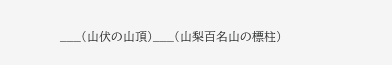___(山伏の山頂)___(山梨百名山の標柱)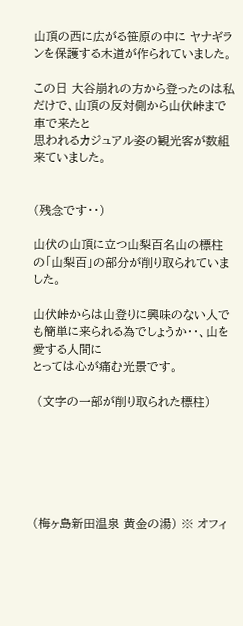山頂の西に広がる笹原の中に ヤナギランを保護する木道が作られていました。

この日 大谷崩れの方から登ったのは私だけで、山頂の反対側から山伏峠まで車で来たと
思われるカジュアル姿の観光客が数組来ていました。


(残念です・・)

山伏の山頂に立つ山梨百名山の標柱の「山梨百」の部分が削り取られていました。

山伏峠からは山登りに興味のない人でも簡単に来られる為でしょうか・・、山を愛する人間に
とっては心が痛む光景です。

 (文字の一部が削り取られた標柱)






(梅ヶ島新田温泉 黄金の湯) ※ オフィ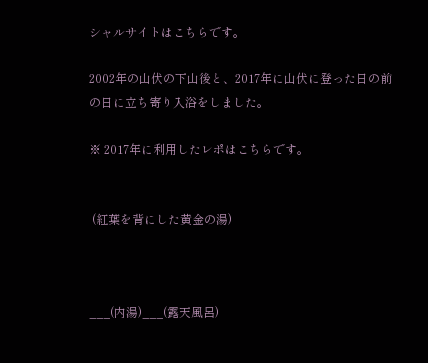シャルサイトはこちらです。

2002年の山伏の下山後と、2017年に山伏に登った日の前の日に立ち寄り入浴をしました。

※ 2017年に利用したレポはこちらです。


 (紅葉を背にした黄金の湯)



___(内湯)___(露天風呂)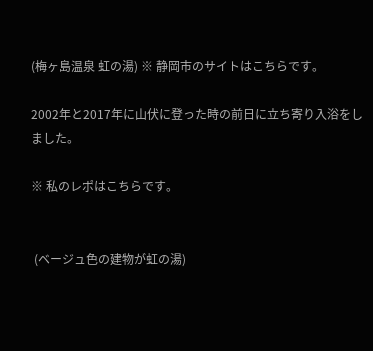(梅ヶ島温泉 虹の湯) ※ 静岡市のサイトはこちらです。

2002年と2017年に山伏に登った時の前日に立ち寄り入浴をしました。

※ 私のレポはこちらです。


 (ベージュ色の建物が虹の湯)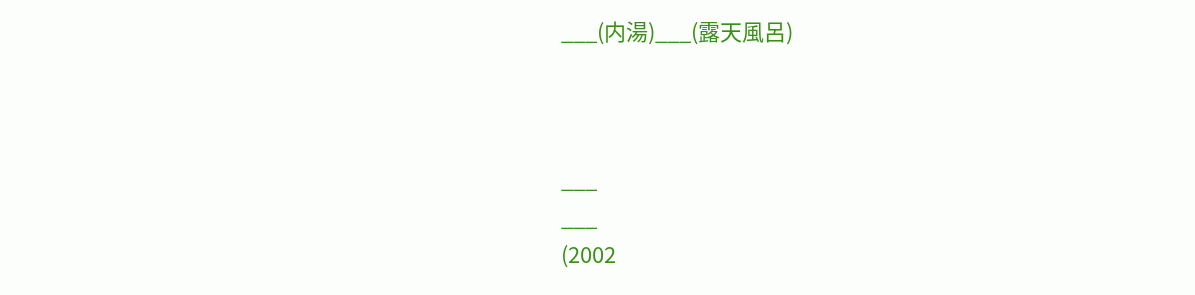___(内湯)___(露天風呂)



___
___
(2002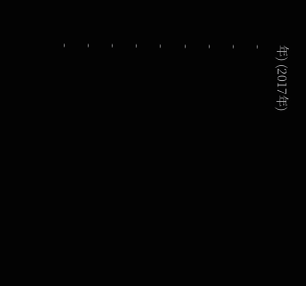年) (2017年)
-
-
-
-
-
-
-
-
-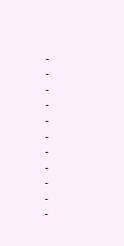-
-
-
-
-
-
-
-
-
-
-